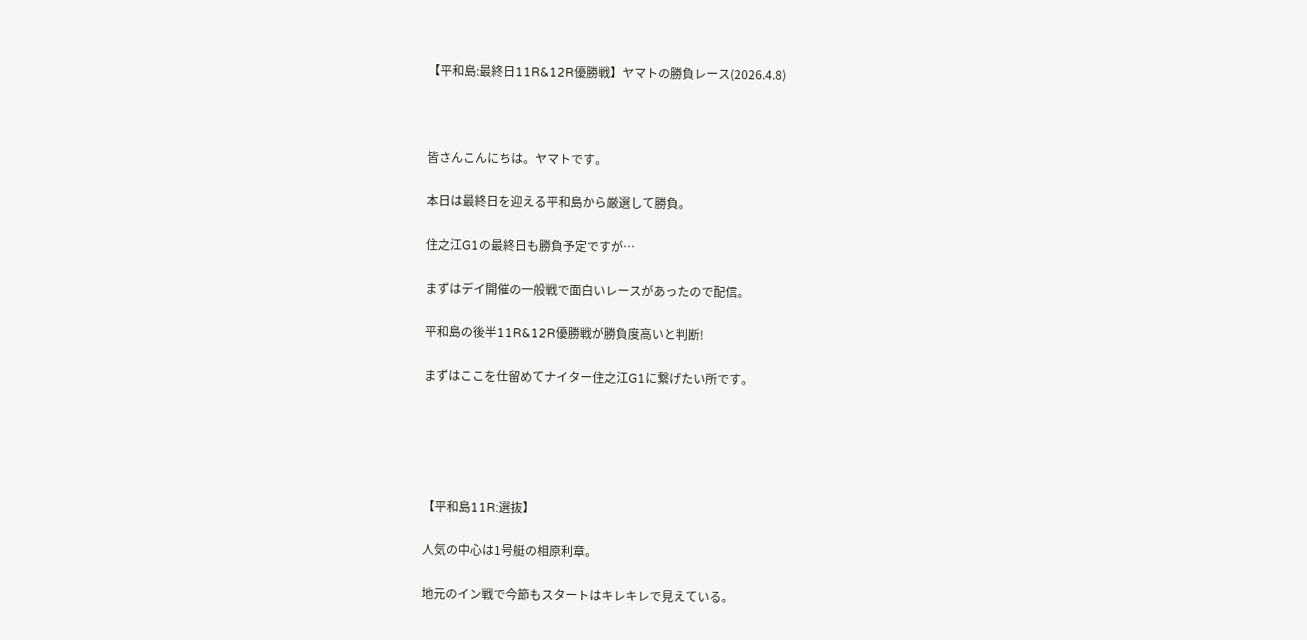【平和島:最終日11R&12R優勝戦】ヤマトの勝負レース(2026.4.8)



皆さんこんにちは。ヤマトです。

本日は最終日を迎える平和島から厳選して勝負。

住之江G1の最終日も勝負予定ですが…

まずはデイ開催の一般戦で面白いレースがあったので配信。

平和島の後半11R&12R優勝戦が勝負度高いと判断!

まずはここを仕留めてナイター住之江G1に繋げたい所です。





【平和島11R:選抜】

人気の中心は1号艇の相原利章。

地元のイン戦で今節もスタートはキレキレで見えている。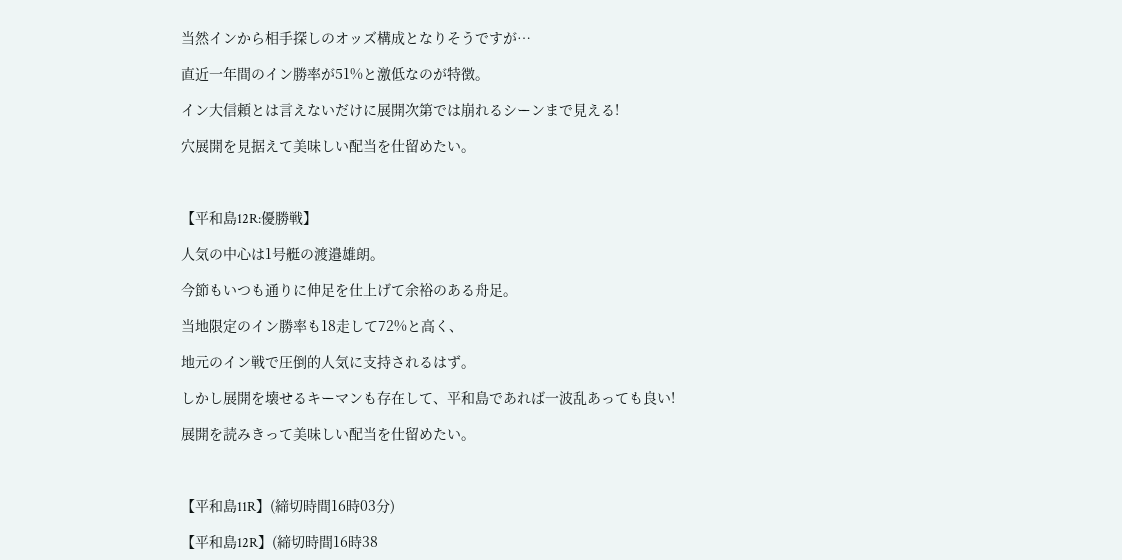当然インから相手探しのオッズ構成となりそうですが…

直近一年間のイン勝率が51%と激低なのが特徴。

イン大信頼とは言えないだけに展開次第では崩れるシーンまで見える!

穴展開を見据えて美味しい配当を仕留めたい。



【平和島12R:優勝戦】

人気の中心は1号艇の渡邉雄朗。

今節もいつも通りに伸足を仕上げて余裕のある舟足。

当地限定のイン勝率も18走して72%と高く、

地元のイン戦で圧倒的人気に支持されるはず。

しかし展開を壊せるキーマンも存在して、平和島であれば一波乱あっても良い!

展開を読みきって美味しい配当を仕留めたい。



【平和島11R】(締切時間16時03分)

【平和島12R】(締切時間16時38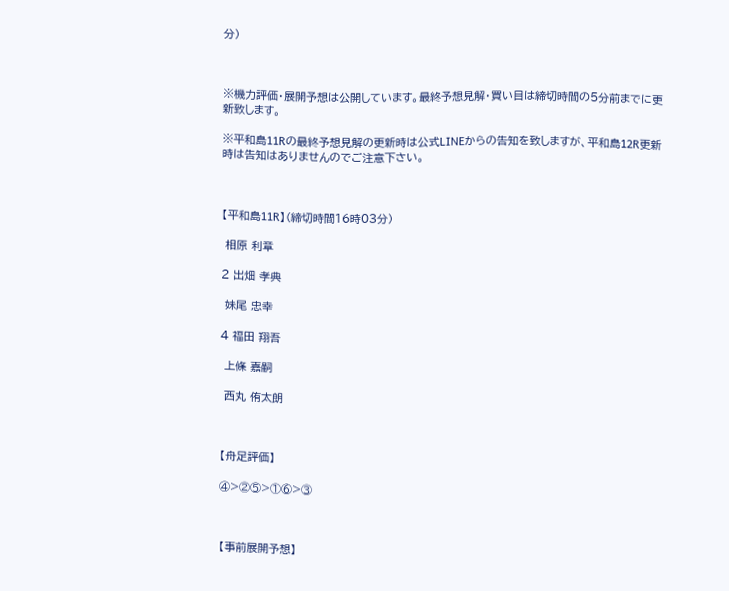分)



※機力評価・展開予想は公開しています。最終予想見解・買い目は締切時間の5分前までに更新致します。

※平和島11Rの最終予想見解の更新時は公式LINEからの告知を致しますが、平和島12R更新時は告知はありませんのでご注意下さい。



【平和島11R】(締切時間16時03分)

 相原 利章

2 出畑 孝典

 妹尾 忠幸

4 福田 翔吾

 上條 嘉嗣

 西丸 侑太朗



【舟足評価】

④>②⑤>①⑥>③



【事前展開予想】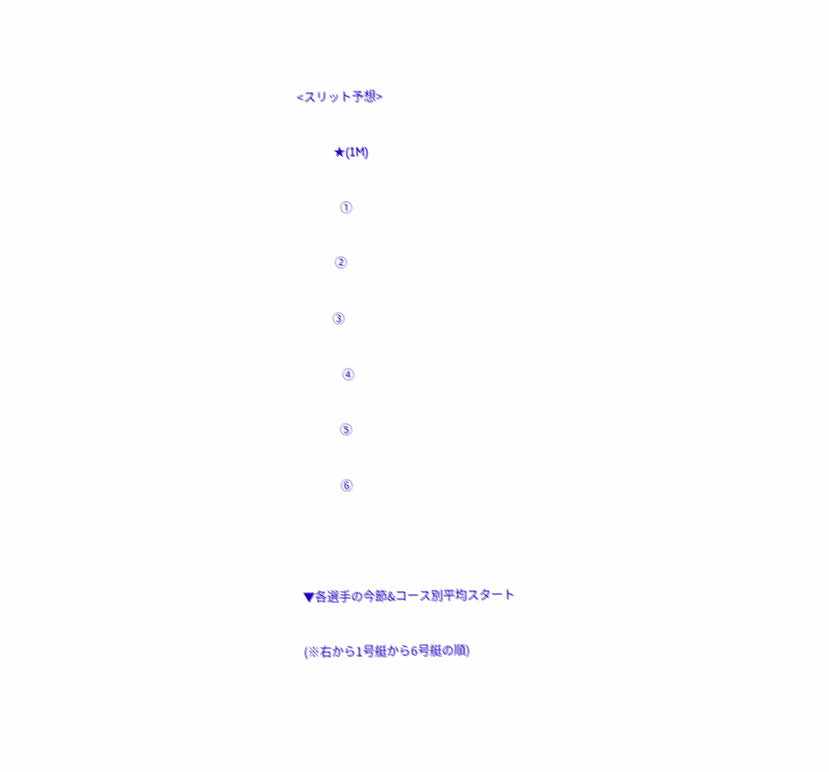<スリット予想>

            ★(1M)

              ①

            ②

           ③

              ④

             ⑤

             ⑥



▼各選手の今節&コース別平均スタート

(※右から1号艇から6号艇の順)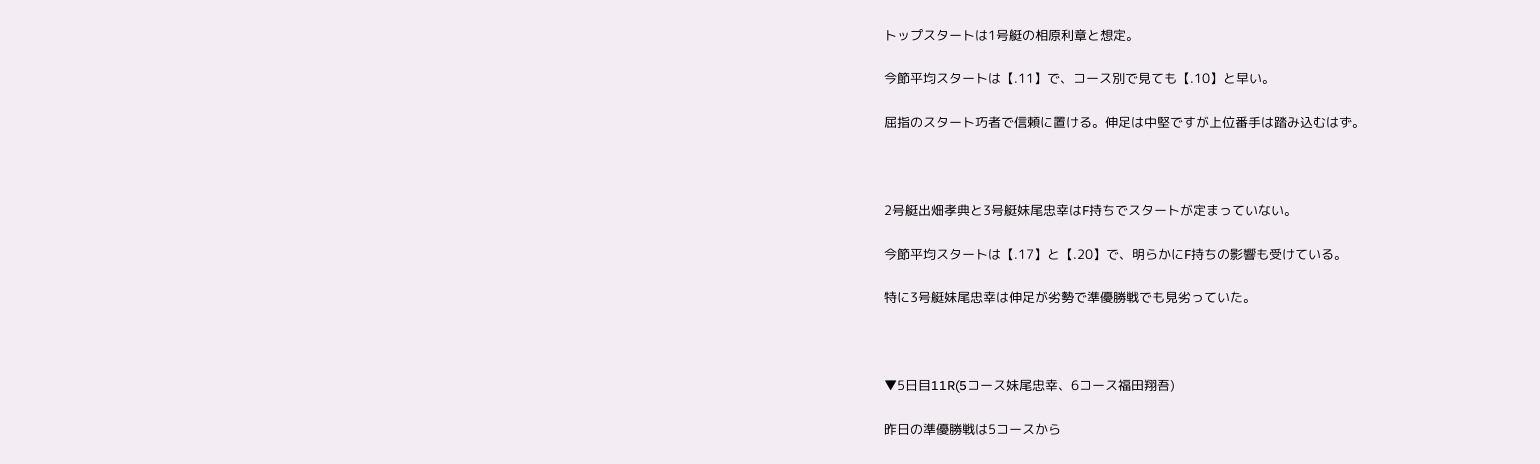トップスタートは1号艇の相原利章と想定。

今節平均スタートは【.11】で、コース別で見ても【.10】と早い。

屈指のスタート巧者で信頼に置ける。伸足は中堅ですが上位番手は踏み込むはず。



2号艇出畑孝典と3号艇妹尾忠幸はF持ちでスタートが定まっていない。

今節平均スタートは【.17】と【.20】で、明らかにF持ちの影響も受けている。

特に3号艇妹尾忠幸は伸足が劣勢で準優勝戦でも見劣っていた。



▼5日目11R(5コース妹尾忠幸、6コース福田翔吾)

昨日の準優勝戦は5コースから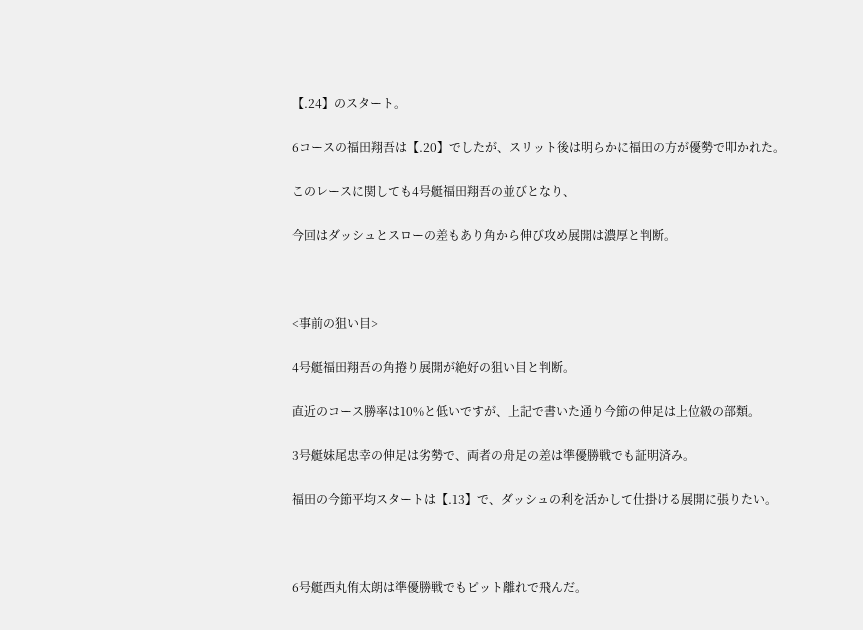【.24】のスタート。

6コースの福田翔吾は【.20】でしたが、スリット後は明らかに福田の方が優勢で叩かれた。

このレースに関しても4号艇福田翔吾の並びとなり、

今回はダッシュとスローの差もあり角から伸び攻め展開は濃厚と判断。



<事前の狙い目>

4号艇福田翔吾の角捲り展開が絶好の狙い目と判断。

直近のコース勝率は10%と低いですが、上記で書いた通り今節の伸足は上位級の部類。

3号艇妹尾忠幸の伸足は劣勢で、両者の舟足の差は準優勝戦でも証明済み。

福田の今節平均スタートは【.13】で、ダッシュの利を活かして仕掛ける展開に張りたい。



6号艇西丸侑太朗は準優勝戦でもピット離れで飛んだ。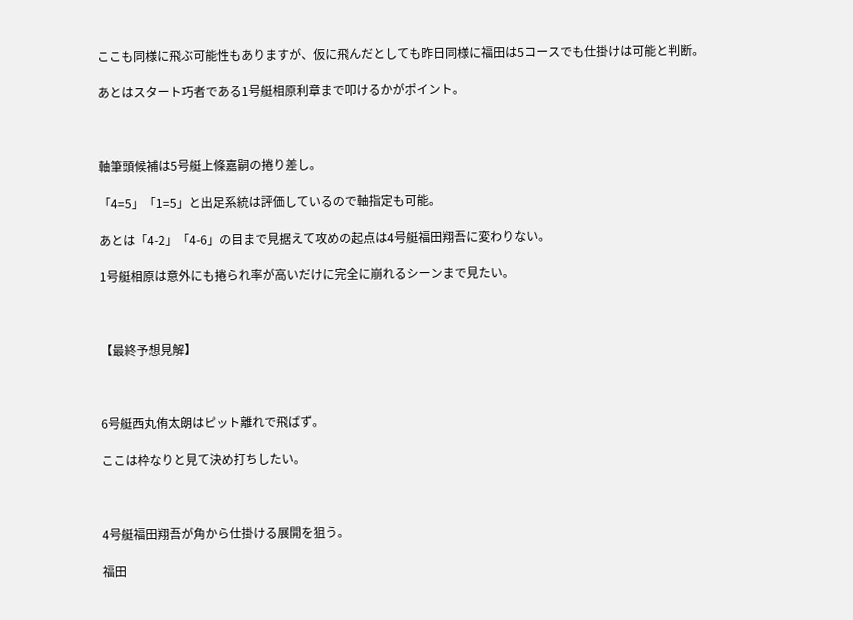ここも同様に飛ぶ可能性もありますが、仮に飛んだとしても昨日同様に福田は5コースでも仕掛けは可能と判断。

あとはスタート巧者である1号艇相原利章まで叩けるかがポイント。



軸筆頭候補は5号艇上條嘉嗣の捲り差し。

「4=5」「1=5」と出足系統は評価しているので軸指定も可能。

あとは「4-2」「4-6」の目まで見据えて攻めの起点は4号艇福田翔吾に変わりない。

1号艇相原は意外にも捲られ率が高いだけに完全に崩れるシーンまで見たい。



【最終予想見解】



6号艇西丸侑太朗はピット離れで飛ばず。

ここは枠なりと見て決め打ちしたい。



4号艇福田翔吾が角から仕掛ける展開を狙う。

福田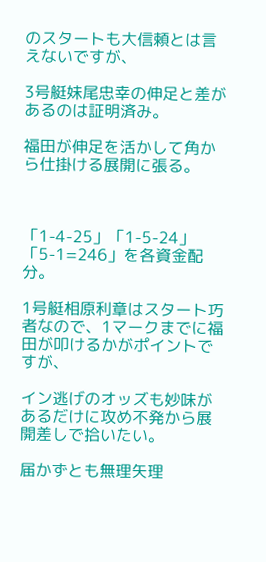のスタートも大信頼とは言えないですが、

3号艇妹尾忠幸の伸足と差があるのは証明済み。

福田が伸足を活かして角から仕掛ける展開に張る。



「1-4-25」「1-5-24」「5-1=246」を各資金配分。

1号艇相原利章はスタート巧者なので、1マークまでに福田が叩けるかがポイントですが、

イン逃げのオッズも妙味があるだけに攻め不発から展開差しで拾いたい。

届かずとも無理矢理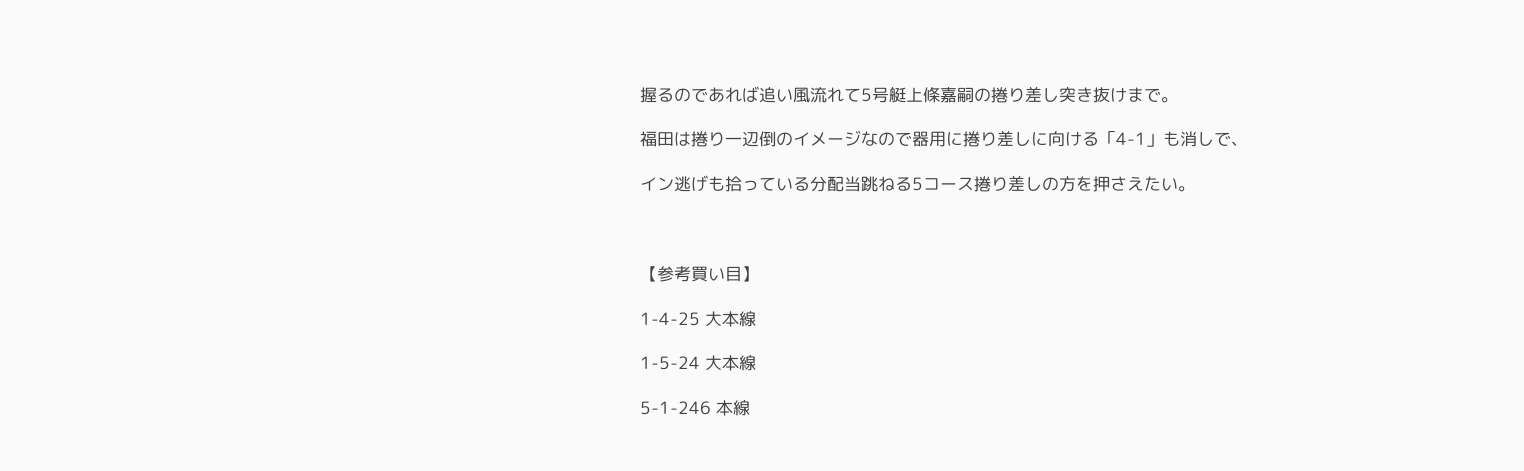握るのであれば追い風流れて5号艇上條嘉嗣の捲り差し突き抜けまで。

福田は捲り一辺倒のイメージなので器用に捲り差しに向ける「4-1」も消しで、

イン逃げも拾っている分配当跳ねる5コース捲り差しの方を押さえたい。



【参考買い目】

1-4-25 大本線

1-5-24 大本線

5-1-246 本線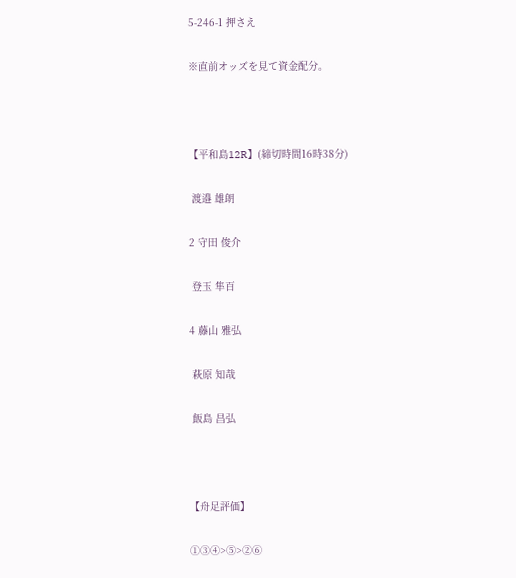5-246-1 押さえ

※直前オッズを見て資金配分。



【平和島12R】(締切時間16時38分)

 渡邉 雄朗

2 守田 俊介

 登玉 隼百

4 藤山 雅弘

 萩原 知哉

 飯島 昌弘



【舟足評価】

①③④>⑤>②⑥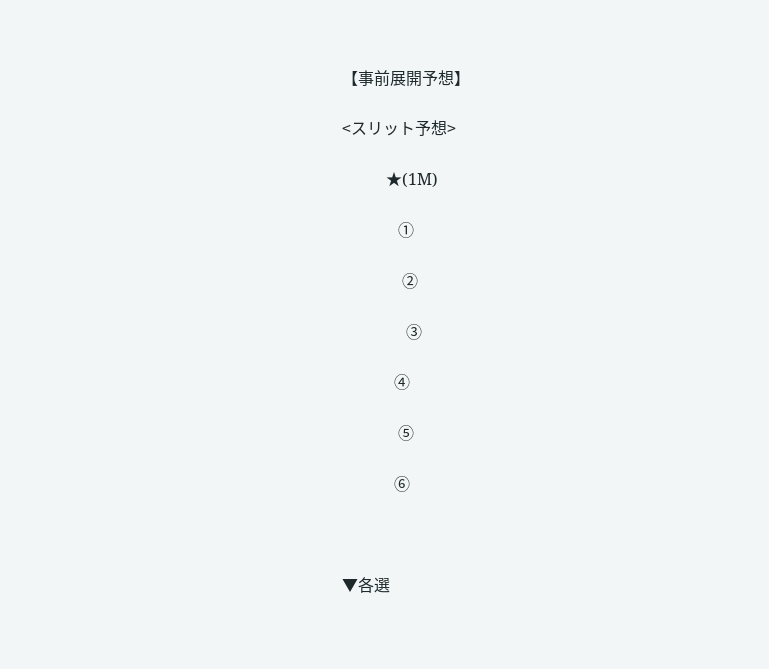【事前展開予想】

<スリット予想>

           ★(1M)

              ①

               ②

                ③

             ④

              ⑤

             ⑥



▼各選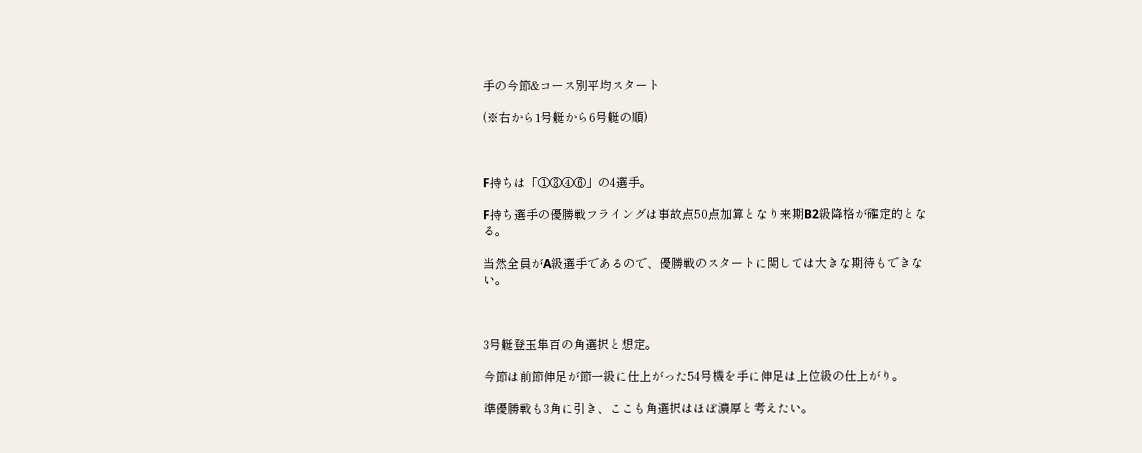手の今節&コース別平均スタート

(※右から1号艇から6号艇の順)



F持ちは「①③④⑥」の4選手。

F持ち選手の優勝戦フライングは事故点50点加算となり来期B2級降格が確定的となる。

当然全員がA級選手であるので、優勝戦のスタートに関しては大きな期待もできない。



3号艇登玉隼百の角選択と想定。

今節は前節伸足が節一級に仕上がった54号機を手に伸足は上位級の仕上がり。

準優勝戦も3角に引き、ここも角選択はほぼ濃厚と考えたい。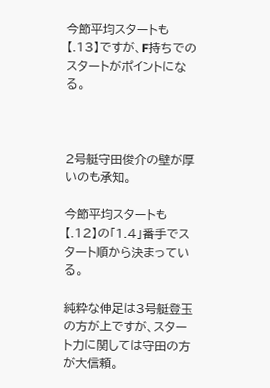今節平均スタートも【.13】ですが、F持ちでのスタートがポイントになる。



2号艇守田俊介の壁が厚いのも承知。

今節平均スタートも【.12】の「1.4」番手でスタート順から決まっている。

純粋な伸足は3号艇登玉の方が上ですが、スタート力に関しては守田の方が大信頼。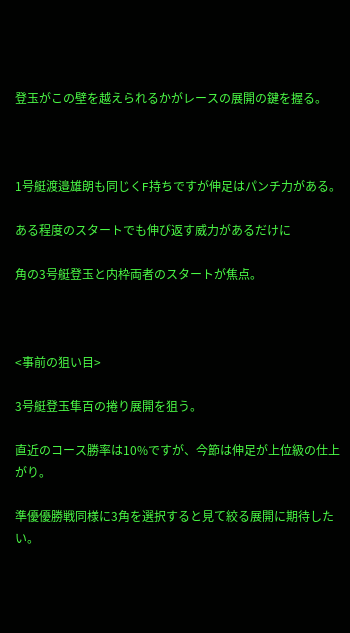登玉がこの壁を越えられるかがレースの展開の鍵を握る。



1号艇渡邉雄朗も同じくF持ちですが伸足はパンチ力がある。

ある程度のスタートでも伸び返す威力があるだけに

角の3号艇登玉と内枠両者のスタートが焦点。



<事前の狙い目>

3号艇登玉隼百の捲り展開を狙う。

直近のコース勝率は10%ですが、今節は伸足が上位級の仕上がり。

準優優勝戦同様に3角を選択すると見て絞る展開に期待したい。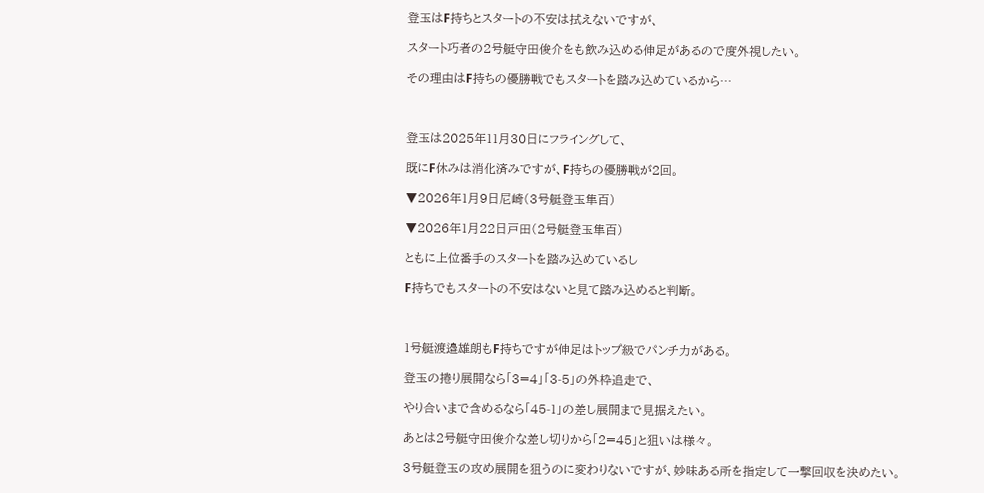登玉はF持ちとスタートの不安は拭えないですが、

スタート巧者の2号艇守田俊介をも飲み込める伸足があるので度外視したい。

その理由はF持ちの優勝戦でもスタートを踏み込めているから…



登玉は2025年11月30日にフライングして、

既にF休みは消化済みですが、F持ちの優勝戦が2回。

▼2026年1月9日尼崎(3号艇登玉隼百)

▼2026年1月22日戸田(2号艇登玉隼百)

ともに上位番手のスタートを踏み込めているし

F持ちでもスタートの不安はないと見て踏み込めると判断。



1号艇渡邉雄朗もF持ちですが伸足はトップ級でパンチ力がある。

登玉の捲り展開なら「3=4」「3-5」の外枠追走で、

やり合いまで含めるなら「45-1」の差し展開まで見据えたい。

あとは2号艇守田俊介な差し切りから「2=45」と狙いは様々。

3号艇登玉の攻め展開を狙うのに変わりないですが、妙味ある所を指定して一撃回収を決めたい。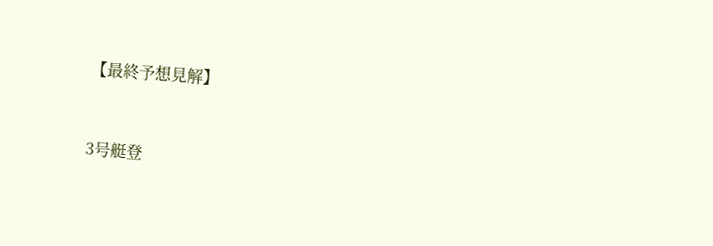【最終予想見解】



3号艇登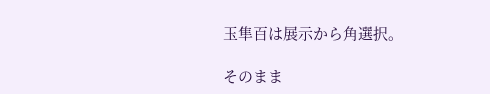玉隼百は展示から角選択。

そのまま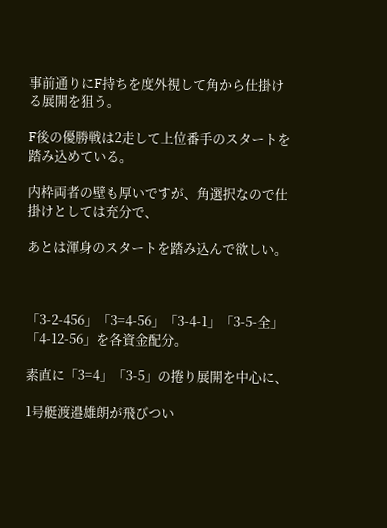事前通りにF持ちを度外視して角から仕掛ける展開を狙う。

F後の優勝戦は2走して上位番手のスタートを踏み込めている。

内枠両者の壁も厚いですが、角選択なので仕掛けとしては充分で、

あとは渾身のスタートを踏み込んで欲しい。



「3-2-456」「3=4-56」「3-4-1」「3-5-全」「4-12-56」を各資金配分。

素直に「3=4」「3-5」の捲り展開を中心に、

1号艇渡邉雄朗が飛びつい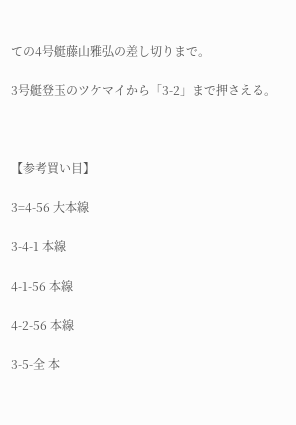ての4号艇藤山雅弘の差し切りまで。

3号艇登玉のツケマイから「3-2」まで押さえる。



【参考買い目】

3=4-56 大本線

3-4-1 本線

4-1-56 本線

4-2-56 本線

3-5-全 本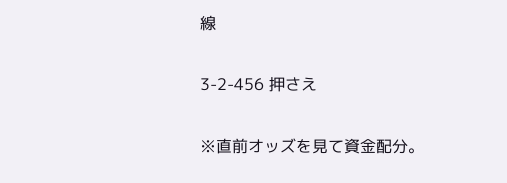線

3-2-456 押さえ

※直前オッズを見て資金配分。